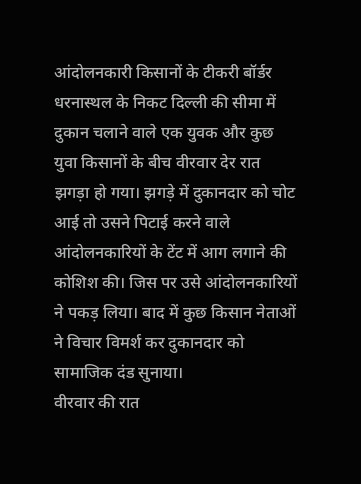आंदोलनकारी किसानों के टीकरी बॉर्डर धरनास्थल के निकट दिल्ली की सीमा में दुकान चलाने वाले एक युवक और कुछ युवा किसानों के बीच वीरवार देर रात झगड़ा हो गया। झगड़े में दुकानदार को चोट आई तो उसने पिटाई करने वाले आंदोलनकारियों के टेंट में आग लगाने की कोशिश की। जिस पर उसे आंदोलनकारियों ने पकड़ लिया। बाद में कुछ किसान नेताओं ने विचार विमर्श कर दुकानदार को सामाजिक दंड सुनाया।
वीरवार की रात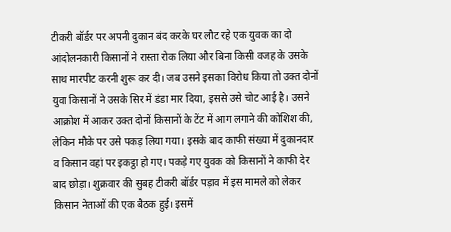टीकरी बॉर्डर पर अपनी दुकान बंद करके घर लौट रहे एक युवक का दो आंदोलनकारी किसानों ने रास्ता रोक लिया और बिना किसी वजह के उसके साथ मारपीट करनी शुरू कर दी। जब उसने इसका विरोध किया तो उक्त दोनों युवा किसानों ने उसके सिर में डंडा मार दिया, इससे उसे चोट आई है। उसने आक्रोश में आकर उक्त दोनों किसानों के टेंट में आग लगाने की कोशिश की, लेकिन मौके पर उसे पकड़ लिया गया। इसके बाद काफी संख्या में दुकानदार व किसान वहां पर इकट्ठा हो गए। पकड़े गए युवक को किसानों ने काफी देर बाद छोड़ा। शुक्रवार की सुबह टीकरी बॉर्डर पड़ाव में इस मामले को लेकर किसान नेताओं की एक बैठक हुई। इसमें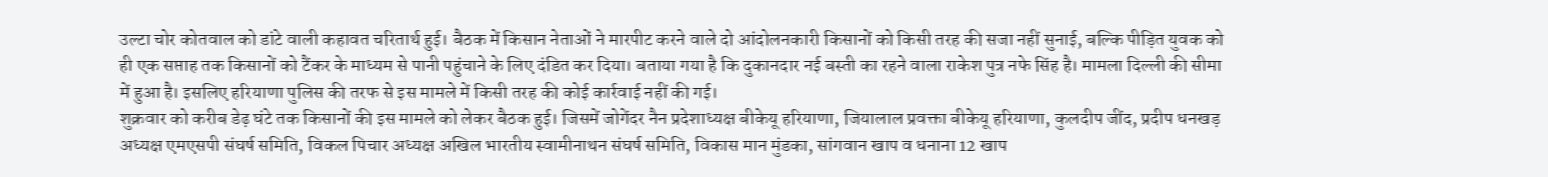उल्टा चोर कोतवाल को डांटे वाली कहावत चरितार्थ हुई। बैठक में किसान नेताओं ने मारपीट करने वाले दो आंदोलनकारी किसानों को किसी तरह की सजा नहीं सुनाई, बल्कि पीड़ित युवक को ही एक सप्ताह तक किसानों को टैंकर के माध्यम से पानी पहुंचाने के लिए दंडित कर दिया। बताया गया है कि दुकानदार नई बस्ती का रहने वाला राकेश पुत्र नफे सिंह है। मामला दिल्ली की सीमा में हुआ है। इसलिए हरियाणा पुलिस की तरफ से इस मामले में किसी तरह की कोई कार्रवाई नहीं की गई।
शुक्रवार को करीब डेढ़ घंटे तक किसानों की इस मामले को लेकर बैठक हुई। जिसमें जोगेंदर नैन प्रदेशाध्यक्ष बीकेयू हरियाणा, जियालाल प्रवक्ता बीकेयू हरियाणा, कुलदीप जींद, प्रदीप धनखड़ अध्यक्ष एमएसपी संघर्ष समिति, विकल पिचार अध्यक्ष अखिल भारतीय स्वामीनाथन संघर्ष समिति, विकास मान मुंडका, सांगवान खाप व धनाना 12 खाप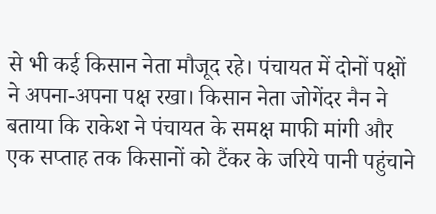से भी कई किसान नेता मौजूद रहे। पंचायत में दोनों पक्षों ने अपना-अपना पक्ष रखा। किसान नेता जोगेंदर नैन ने बताया कि राकेश ने पंचायत के समक्ष माफी मांगी और एक सप्ताह तक किसानों को टैंकर के जरिये पानी पहुंचाने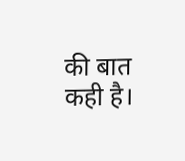की बात कही है।